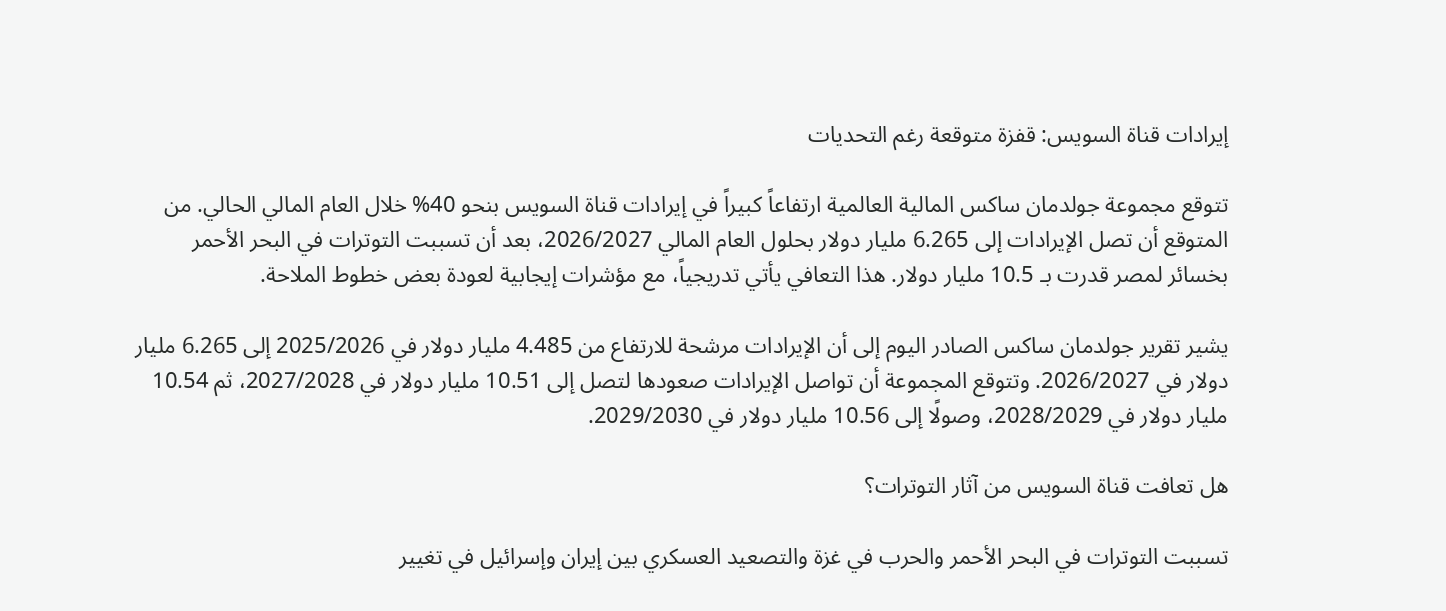إيرادات قناة السويس: قفزة متوقعة رغم التحديات

تتوقع مجموعة جولدمان ساكس المالية العالمية ارتفاعاً كبيراً في إيرادات قناة السويس بنحو 40% خلال العام المالي الحالي. من المتوقع أن تصل الإيرادات إلى 6.265 مليار دولار بحلول العام المالي 2026/2027، بعد أن تسببت التوترات في البحر الأحمر بخسائر لمصر قدرت بـ 10.5 مليار دولار. هذا التعافي يأتي تدريجياً، مع مؤشرات إيجابية لعودة بعض خطوط الملاحة.

يشير تقرير جولدمان ساكس الصادر اليوم إلى أن الإيرادات مرشحة للارتفاع من 4.485 مليار دولار في 2025/2026 إلى 6.265 مليار دولار في 2026/2027. وتتوقع المجموعة أن تواصل الإيرادات صعودها لتصل إلى 10.51 مليار دولار في 2027/2028، ثم 10.54 مليار دولار في 2028/2029، وصولًا إلى 10.56 مليار دولار في 2029/2030.

هل تعافت قناة السويس من آثار التوترات؟

تسببت التوترات في البحر الأحمر والحرب في غزة والتصعيد العسكري بين إيران وإسرائيل في تغيير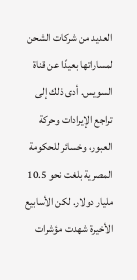العديد من شركات الشحن لمساراتها بعيدًا عن قناة السويس. أدى ذلك إلى تراجع الإيرادات وحركة العبور، وخسائر للحكومة المصرية بلغت نحو 10.5 مليار دولار. لكن الأسابيع الأخيرة شهدت مؤشرات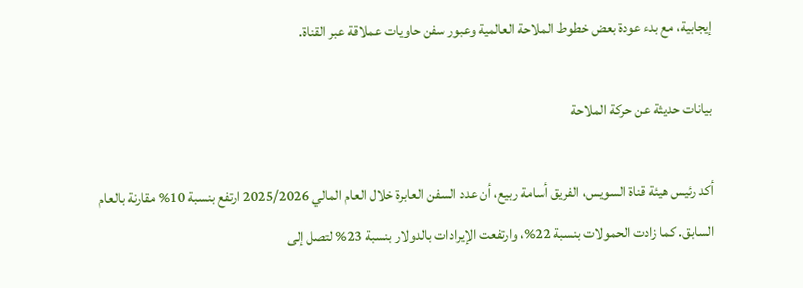إيجابية، مع بدء عودة بعض خطوط الملاحة العالمية وعبور سفن حاويات عملاقة عبر القناة.

بيانات حديثة عن حركة الملاحة

أكد رئيس هيئة قناة السويس، الفريق أسامة ربيع، أن عدد السفن العابرة خلال العام المالي 2025/2026 ارتفع بنسبة 10% مقارنة بالعام السابق. كما زادت الحمولات بنسبة 22%، وارتفعت الإيرادات بالدولار بنسبة 23% لتصل إلى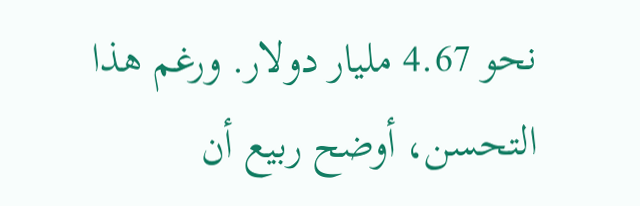نحو 4.67 مليار دولار. ورغم هذا التحسن، أوضح ربيع أن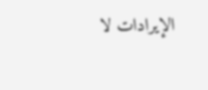الإيرادات لا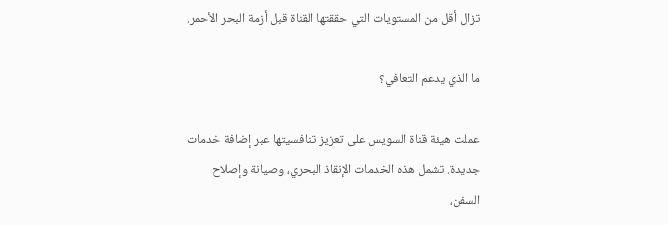تزال أقل من المستويات التي حققتها القناة قبل أزمة البحر الأحمر.

ما الذي يدعم التعافي؟

عملت هيئة قناة السويس على تعزيز تنافسيتها عبر إضافة خدمات جديدة. تشمل هذه الخدمات الإنقاذ البحري، وصيانة وإصلاح السفن،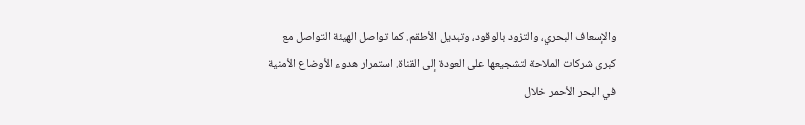والإسعاف البحري، والتزود بالوقود، وتبديل الأطقم. كما تواصل الهيئة التواصل مع كبرى شركات الملاحة لتشجيعها على العودة إلى القناة. استمرار هدوء الأوضاع الأمنية في البحر الأحمر خلال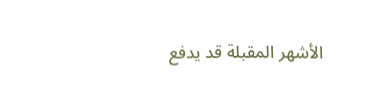الأشهر المقبلة قد يدفع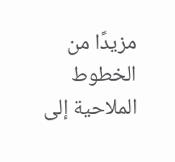مزيدًا من الخطوط الملاحية إلى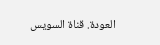العودة. قناة السويس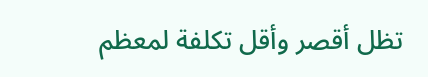تظل أقصر وأقل تكلفة لمعظم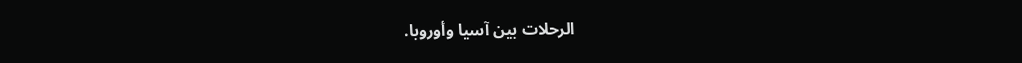الرحلات بين آسيا وأوروبا.